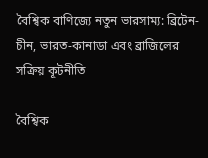বৈশ্বিক বাণিজ্যে নতুন ভারসাম্য: ব্রিটেন-চীন, ভারত-কানাডা এবং ব্রাজিলের সক্রিয় কূটনীতি

বৈশ্বিক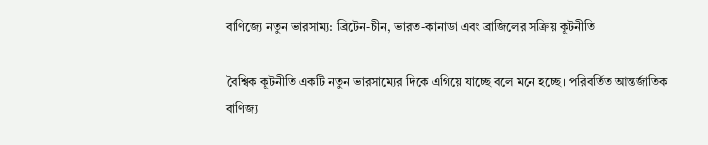বাণিজ্যে নতুন ভারসাম্য: ব্রিটেন-চীন, ভারত-কানাডা এবং ব্রাজিলের সক্রিয় কূটনীতি

বৈশ্বিক কূটনীতি একটি নতুন ভারসাম্যের দিকে এগিয়ে যাচ্ছে বলে মনে হচ্ছে। পরিবর্তিত আন্তর্জাতিক বাণিজ্য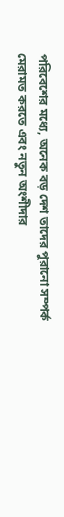পরিবেশের মধ্যে, অনেক বড় দেশ তাদের পুরানো সম্পর্ক মেরামত করতে এবং নতুন অংশীদার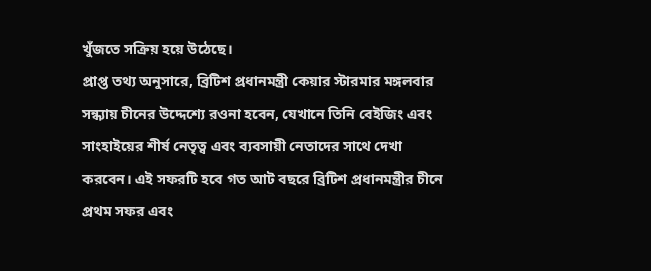খুঁজতে সক্রিয় হয়ে উঠেছে।
প্রাপ্ত তথ্য অনুসারে, ব্রিটিশ প্রধানমন্ত্রী কেয়ার স্টারমার মঙ্গলবার সন্ধ্যায় চীনের উদ্দেশ্যে রওনা হবেন, যেখানে তিনি বেইজিং এবং সাংহাইয়ের শীর্ষ নেতৃত্ব এবং ব্যবসায়ী নেতাদের সাথে দেখা করবেন। এই সফরটি হবে গত আট বছরে ব্রিটিশ প্রধানমন্ত্রীর চীনে প্রথম সফর এবং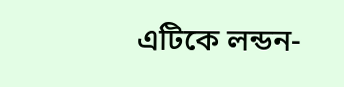এটিকে লন্ডন-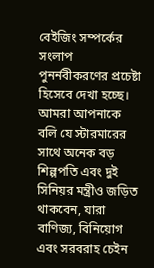বেইজিং সম্পর্কের সংলাপ পুনর্নবীকরণের প্রচেষ্টা হিসেবে দেখা হচ্ছে। আমরা আপনাকে বলি যে স্টারমারের সাথে অনেক বড় শিল্পপতি এবং দুই সিনিয়র মন্ত্রীও জড়িত থাকবেন, যারা বাণিজ্য, বিনিয়োগ এবং সরবরাহ চেইন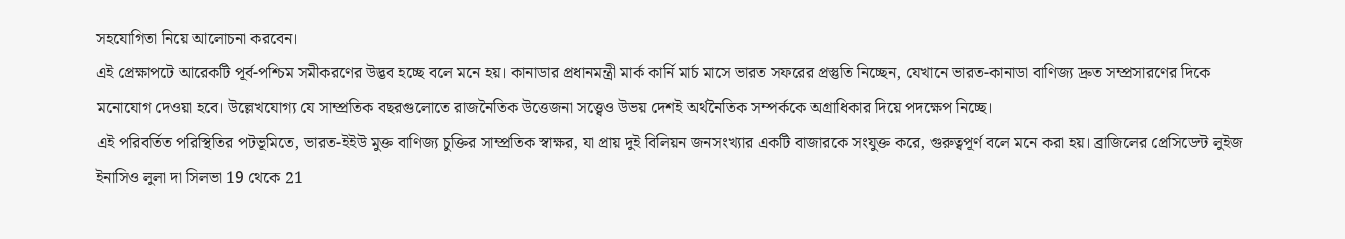সহযোগিতা নিয়ে আলোচনা করবেন।
এই প্রেক্ষাপটে আরেকটি পূর্ব-পশ্চিম সমীকরণের উদ্ভব হচ্ছে বলে মনে হয়। কানাডার প্রধানমন্ত্রী মার্ক কার্নি মার্চ মাসে ভারত সফরের প্রস্তুতি নিচ্ছেন, যেখানে ভারত-কানাডা বাণিজ্য দ্রুত সম্প্রসারণের দিকে মনোযোগ দেওয়া হবে। উল্লেখযোগ্য যে সাম্প্রতিক বছরগুলোতে রাজনৈতিক উত্তেজনা সত্ত্বেও উভয় দেশই অর্থনৈতিক সম্পর্ককে অগ্রাধিকার দিয়ে পদক্ষেপ নিচ্ছে।
এই পরিবর্তিত পরিস্থিতির পটভূমিতে, ভারত-ইইউ মুক্ত বাণিজ্য চুক্তির সাম্প্রতিক স্বাক্ষর, যা প্রায় দুই বিলিয়ন জনসংখ্যার একটি বাজারকে সংযুক্ত করে, গুরুত্বপূর্ণ বলে মনে করা হয়। ব্রাজিলের প্রেসিডেন্ট লুইজ ইনাসিও লুলা দা সিলভা 19 থেকে 21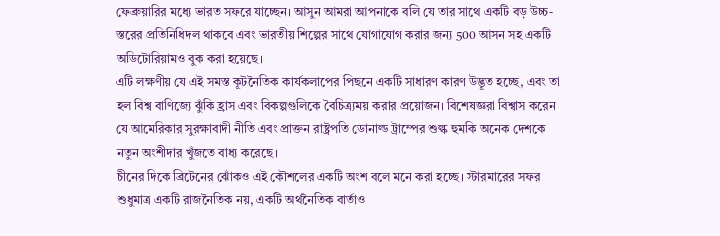ফেব্রুয়ারির মধ্যে ভারত সফরে যাচ্ছেন। আসুন আমরা আপনাকে বলি যে তার সাথে একটি বড় উচ্চ-স্তরের প্রতিনিধিদল থাকবে এবং ভারতীয় শিল্পের সাথে যোগাযোগ করার জন্য 500 আসন সহ একটি অডিটোরিয়ামও বুক করা হয়েছে।
এটি লক্ষণীয় যে এই সমস্ত কূটনৈতিক কার্যকলাপের পিছনে একটি সাধারণ কারণ উদ্ভূত হচ্ছে, এবং তা হল বিশ্ব বাণিজ্যে ঝুঁকি হ্রাস এবং বিকল্পগুলিকে বৈচিত্র্যময় করার প্রয়োজন। বিশেষজ্ঞরা বিশ্বাস করেন যে আমেরিকার সুরক্ষাবাদী নীতি এবং প্রাক্তন রাষ্ট্রপতি ডোনাল্ড ট্রাম্পের শুল্ক হুমকি অনেক দেশকে নতুন অংশীদার খুঁজতে বাধ্য করেছে।
চীনের দিকে ব্রিটেনের ঝোঁকও এই কৌশলের একটি অংশ বলে মনে করা হচ্ছে। স্টারমারের সফর শুধুমাত্র একটি রাজনৈতিক নয়, একটি অর্থনৈতিক বার্তাও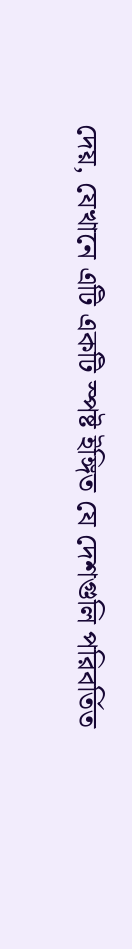দেয়, যেখানে এটি একটি স্পষ্ট ইঙ্গিত যে দেশগুলি পরিবর্তিত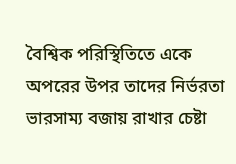বৈশ্বিক পরিস্থিতিতে একে অপরের উপর তাদের নির্ভরতা ভারসাম্য বজায় রাখার চেষ্টা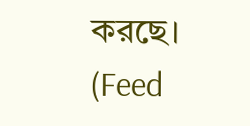করছে।
(Feed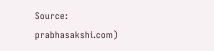Source: prabhasakshi.com)